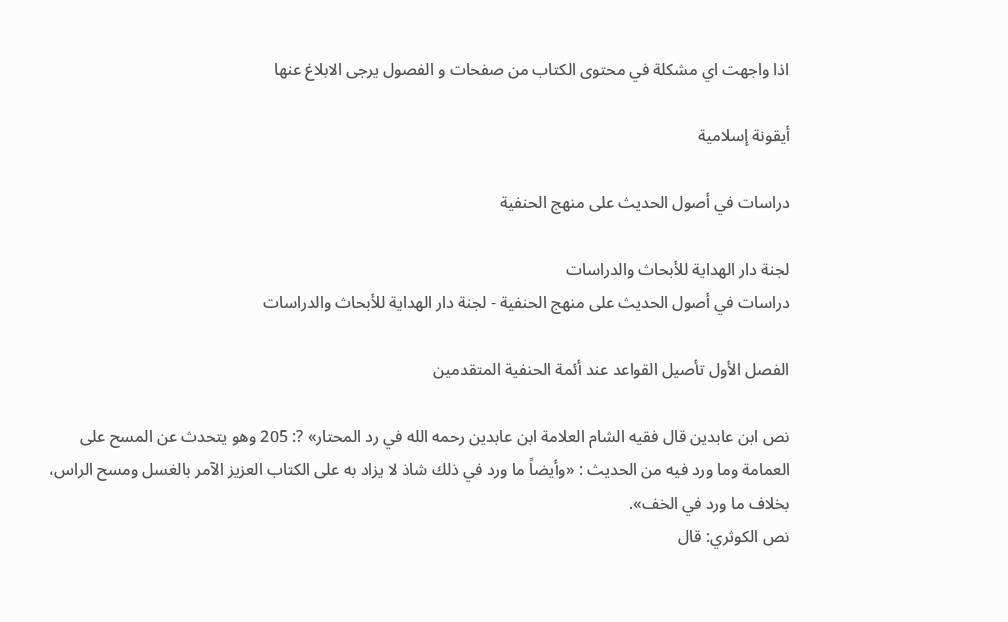اذا واجهت اي مشكلة في محتوى الكتاب من صفحات و الفصول يرجى الابلاغ عنها

أيقونة إسلامية

دراسات في أصول الحديث على منهج الحنفية

لجنة دار الهداية للأبحاث والدراسات
دراسات في أصول الحديث على منهج الحنفية - لجنة دار الهداية للأبحاث والدراسات

الفصل الأول تأصيل القواعد عند أئمة الحنفية المتقدمين

نص ابن عابدين قال فقيه الشام العلامة ابن عابدين رحمه الله في رد المحتار» ?: 205 وهو يتحدث عن المسح على العمامة وما ورد فيه من الحديث : «وأيضاً ما ورد في ذلك شاذ لا يزاد به على الكتاب العزيز الآمر بالغسل ومسح الراس، بخلاف ما ورد في الخف».
نص الكوثري: قال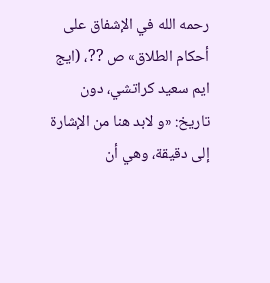رحمه الله في الإشفاق على أحكام الطلاق» ص ??، (ايج ايم سعيد كراتشي، دون تاريخ: «و لابد هنا من الإشارة إلى دقيقة، وهي أن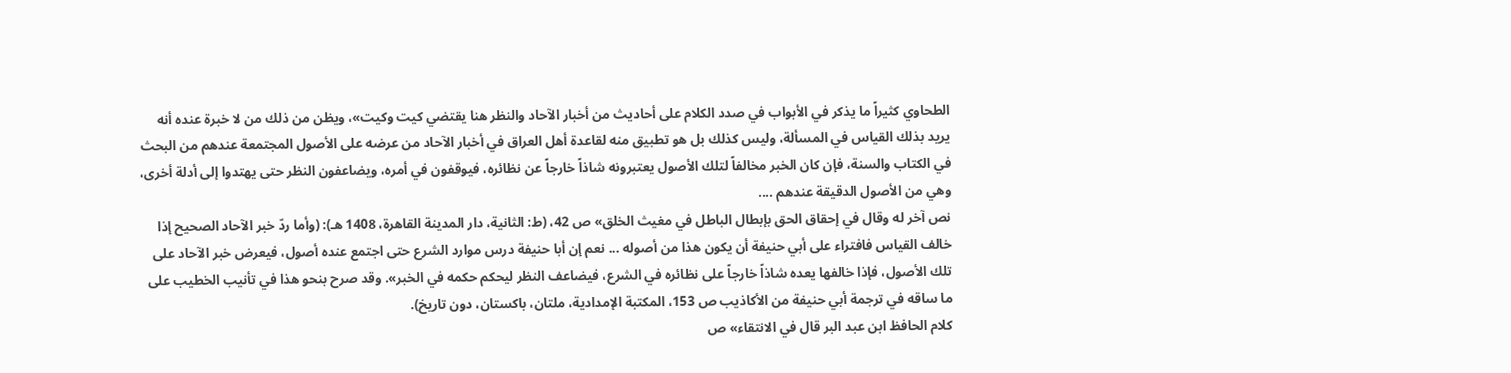الطحاوي كثيراً ما يذكر في الأبواب في صدد الكلام على أحاديث من أخبار الآحاد والنظر هنا يقتضي كيت وكيت»، ويظن من ذلك من لا خبرة عنده أنه يريد بذلك القياس في المسألة، وليس كذلك بل هو تطبيق منه لقاعدة أهل العراق في أخبار الآحاد من عرضه على الأصول المجتمعة عندهم من البحث في الكتاب والسنة، فإن كان الخبر مخالفاً لتلك الأصول يعتبرونه شاذاً خارجاً عن نظائره، فيوقفون في أمره، ويضاعفون النظر حتى يهتدوا إلى أدلة أخرى، وهي من الأصول الدقيقة عندهم ....
نص آخر له وقال في إحقاق الحق بإبطال الباطل في مغيث الخلق» ص 42، (ط: الثانية، دار المدينة القاهرة، 1408 هـ): (وأما ردّ خبر الآحاد الصحيح إذا خالف القياس فافتراء على أبي حنيفة أن يكون هذا من أصوله ... نعم إن أبا حنيفة درس موارد الشرع حتى اجتمع عنده أصول، فيعرض خبر الآحاد على تلك الأصول، فإذا خالفها يعده شاذاً خارجاً على نظائره في الشرع، فيضاعف النظر ليحكم حكمه في الخبر». وقد صرح بنحو هذا في تأنيب الخطيب على ما ساقه في ترجمة أبي حنيفة من الأكاذيب ص 153، المكتبة الإمدادية، ملتان، باکستان، دون تاريخ).
كلام الحافظ ابن عبد البر قال في الانتقاء» ص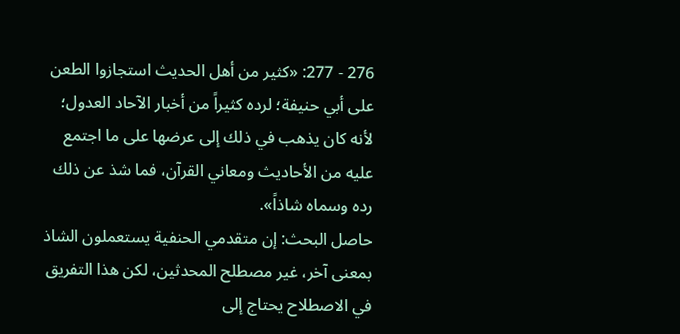276 - 277: «كثير من أهل الحديث استجازوا الطعن على أبي حنيفة؛ لرده كثيراً من أخبار الآحاد العدول؛ لأنه كان يذهب في ذلك إلى عرضها على ما اجتمع عليه من الأحاديث ومعاني القرآن، فما شذ عن ذلك رده وسماه شاذاً».
حاصل البحث: إن متقدمي الحنفية يستعملون الشاذ بمعنى آخر، غير مصطلح المحدثين، لكن هذا التفريق في الاصطلاح يحتاج إلى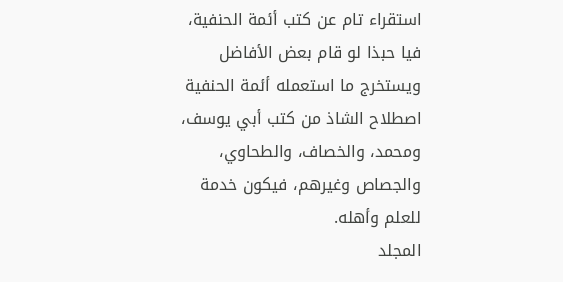استقراء تام عن كتب أئمة الحنفية، فيا حبذا لو قام بعض الأفاضل ويستخرج ما استعمله أئمة الحنفية اصطلاح الشاذ من كتب أبي يوسف، ومحمد، والخصاف، والطحاوي، والجصاص وغيرهم، فيكون خدمة للعلم وأهله.
المجلد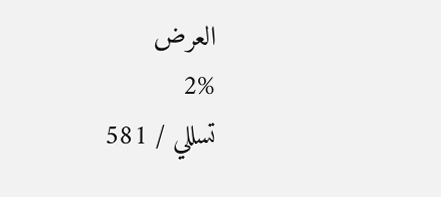العرض
2%
تسللي / 581